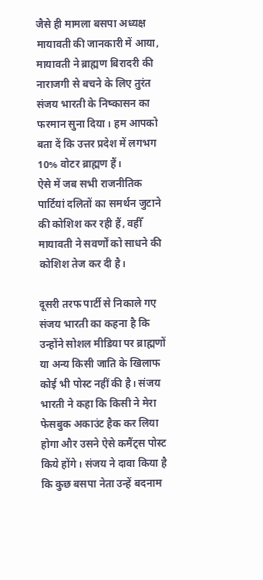जैसे ही मामला बसपा अध्यक्ष मायावती की जानकारी में आया, मायावती ने ब्राह्मण बिरादरी की नाराजगी से बचने के लिए तुरंत संजय भारती के निष्कासन का फरमान सुना दिया। हम आपको बता दें कि उत्तर प्रदेश में लगभग 10% वोटर ब्राह्मण हैं।
ऐसे में जब सभी राजनीतिक पार्टियां दलितों का समर्थन जुटाने की कोशिश कर रही हैं, वहीँ मायावती ने सवर्णों को साधने की कोशिश तेज कर दी है।

दूसरी तरफ पार्टी से निकाले गए संजय भारती का कहना है कि उन्होंने सोशल मीडिया पर ब्राह्मणों या अन्य किसी जाति के खिलाफ कोई भी पोस्ट नहीं की है। संजय भारती ने कहा कि किसी ने मेरा फेसबुक अकाउंट हैक कर लिया होगा और उसने ऐसे कमैंट्स पोस्ट किये होंगे। संजय ने दावा किया है कि कुछ बसपा नेता उन्हें बदनाम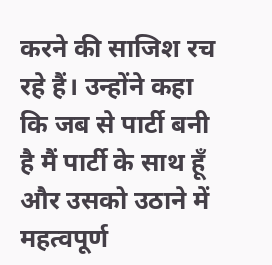करने की साजिश रच रहे हैं। उन्होंने कहा कि जब से पार्टी बनी है मैं पार्टी के साथ हूँ और उसको उठाने में महत्वपूर्ण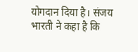योगदान दिया है। संजय भारती ने कहा है कि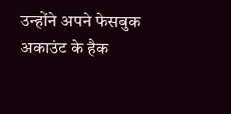उन्होंने अपने फेसबुक अकाउंट के हैक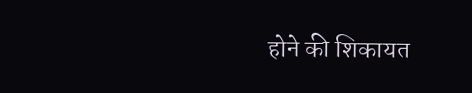होने की शिकायत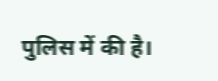पुलिस में की है।